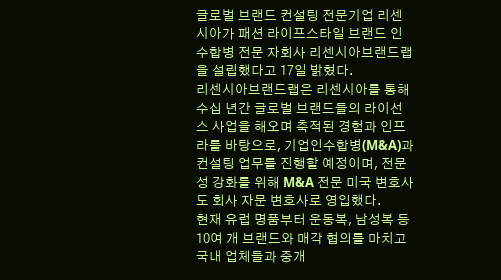글로벌 브랜드 컨설팅 전문기업 리센시아가 패션 라이프스타일 브랜드 인수합병 전문 자회사 리센시아브랜드랩을 설립했다고 17일 밝혔다.
리센시아브랜드랩은 리센시아를 통해 수십 년간 글로벌 브랜드들의 라이선스 사업을 해오며 축적된 경험과 인프라를 바탕으로, 기업인수합병(M&A)과 컨설팅 업무를 진행할 예정이며, 전문성 강화를 위해 M&A 전문 미국 변호사도 회사 자문 변호사로 영입했다.
현재 유럽 명품부터 운동복, 남성복 등 10여 개 브랜드와 매각 협의를 마치고 국내 업체들과 중개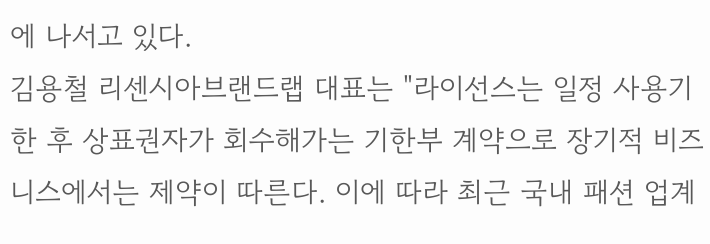에 나서고 있다.
김용철 리센시아브랜드랩 대표는 "라이선스는 일정 사용기한 후 상표권자가 회수해가는 기한부 계약으로 장기적 비즈니스에서는 제약이 따른다. 이에 따라 최근 국내 패션 업계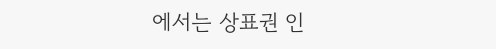에서는 상표권 인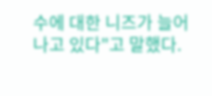수에 대한 니즈가 늘어나고 있다"고 말했다.